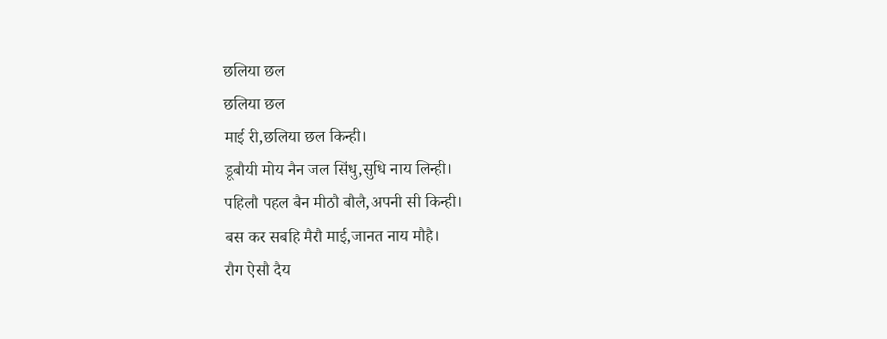छलिया छल
छलिया छल
माई री,छलिया छल किन्ही।
डूबौयी मोय नैन जल सिंधु,सुधि नाय लिन्ही।
पहिलौ पहल बैन मीठौ बौलै,अपनी सी किन्ही।
बस कर सबहि मैरौ माई,जानत नाय मौहै।
रौग ऐसौ दैय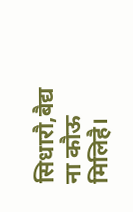सिधारौ,बैद्य ना कौऊ मिलिहै।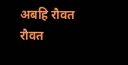अबहि रौवत रौवत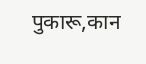पुकारू,कान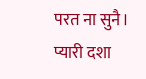परत ना सुनै।
प्यारी दशा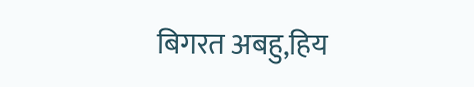बिगरत अबहु,हिय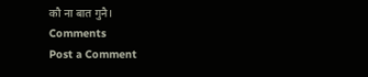कौ ना बात गुनै।
Comments
Post a Comment